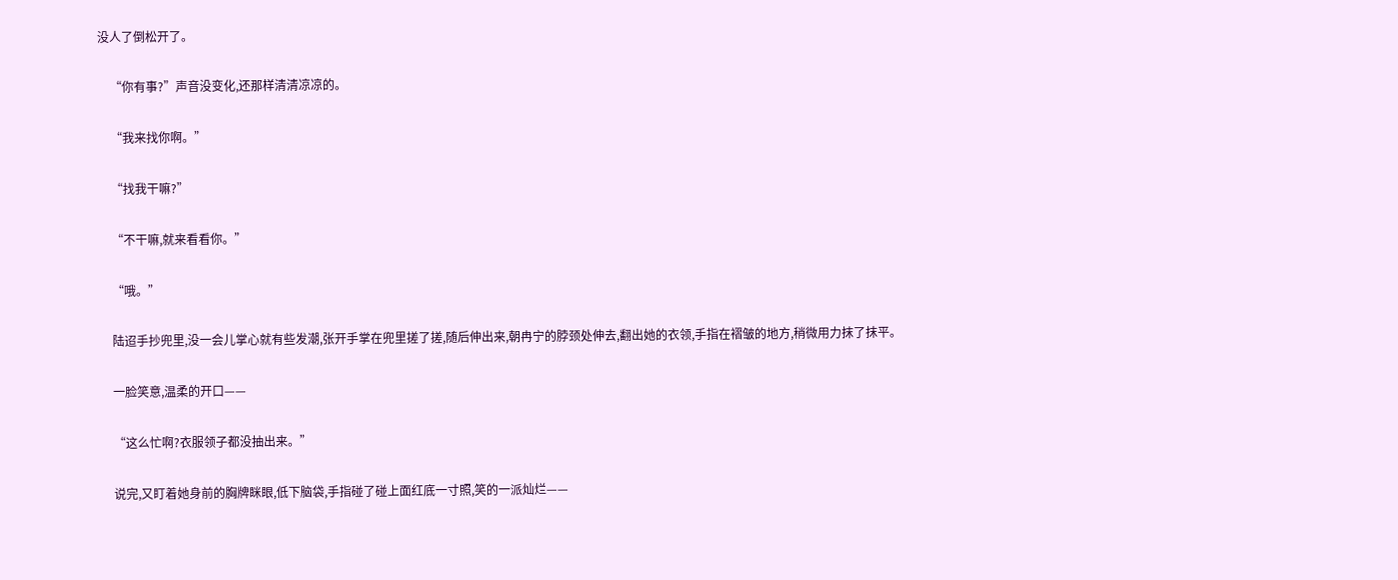没人了倒松开了。

    “你有事?”声音没变化,还那样清清凉凉的。

    “我来找你啊。”

    “找我干嘛?”

    “不干嘛,就来看看你。”

    “哦。”

    陆迢手抄兜里,没一会儿掌心就有些发潮,张开手掌在兜里搓了搓,随后伸出来,朝冉宁的脖颈处伸去,翻出她的衣领,手指在褶皱的地方,稍微用力抹了抹平。

    一脸笑意,温柔的开口——

    “这么忙啊?衣服领子都没抽出来。”

    说完,又盯着她身前的胸牌眯眼,低下脑袋,手指碰了碰上面红底一寸照,笑的一派灿烂——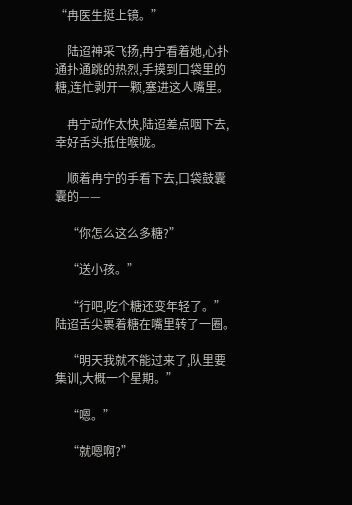“冉医生挺上镜。”

    陆迢神采飞扬,冉宁看着她,心扑通扑通跳的热烈,手摸到口袋里的糖,连忙剥开一颗,塞进这人嘴里。

    冉宁动作太快,陆迢差点咽下去,幸好舌头抵住喉咙。

    顺着冉宁的手看下去,口袋鼓囊囊的——

    “你怎么这么多糖?”

    “送小孩。”

    “行吧,吃个糖还变年轻了。”陆迢舌尖裹着糖在嘴里转了一圈。

    “明天我就不能过来了,队里要集训,大概一个星期。”

    “嗯。”

    “就嗯啊?”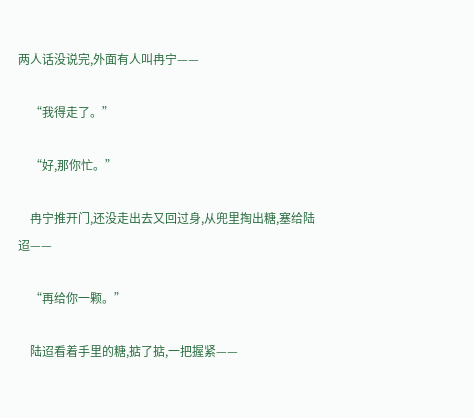两人话没说完,外面有人叫冉宁——

    “我得走了。”

    “好,那你忙。”

    冉宁推开门,还没走出去又回过身,从兜里掏出糖,塞给陆迢——

    “再给你一颗。”

    陆迢看着手里的糖,掂了掂,一把握紧——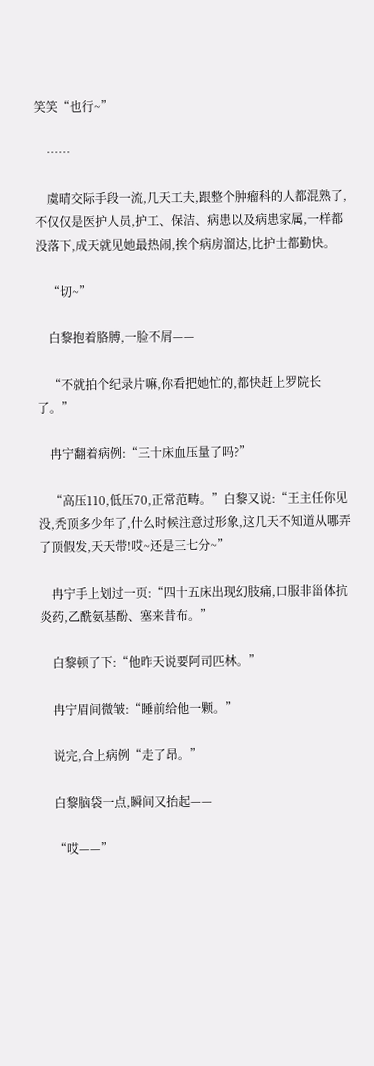笑笑“也行~”

    ……

    虞晴交际手段一流,几天工夫,跟整个肿瘤科的人都混熟了,不仅仅是医护人员,护工、保洁、病患以及病患家属,一样都没落下,成天就见她最热闹,挨个病房溜达,比护士都勤快。

    “切~”

    白黎抱着胳膊,一脸不屑——

    “不就拍个纪录片嘛,你看把她忙的,都快赶上罗院长了。”

    冉宁翻着病例:“三十床血压量了吗?”

    “高压110,低压70,正常范畴。”白黎又说:“王主任你见没,秃顶多少年了,什么时候注意过形象,这几天不知道从哪弄了顶假发,天天带!哎~还是三七分~”

    冉宁手上划过一页:“四十五床出现幻肢痛,口服非甾体抗炎药,乙酰氨基酚、塞来昔布。”

    白黎顿了下:“他昨天说要阿司匹林。”

    冉宁眉间微皱:“睡前给他一颗。”

    说完,合上病例“走了昂。”

    白黎脑袋一点,瞬间又抬起——

    “哎——”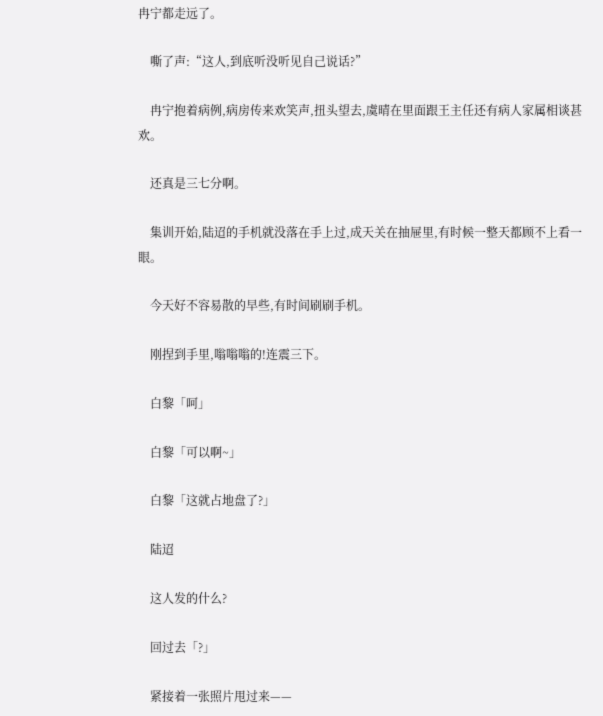冉宁都走远了。

    嘶了声:“这人,到底听没听见自己说话?”

    冉宁抱着病例,病房传来欢笑声,扭头望去,虞晴在里面跟王主任还有病人家属相谈甚欢。

    还真是三七分啊。

    集训开始,陆迢的手机就没落在手上过,成天关在抽屉里,有时候一整天都顾不上看一眼。

    今天好不容易散的早些,有时间刷刷手机。

    刚捏到手里,嗡嗡嗡的!连震三下。

    白黎「呵」

    白黎「可以啊~」

    白黎「这就占地盘了?」

    陆迢

    这人发的什么?

    回过去「?」

    紧接着一张照片甩过来——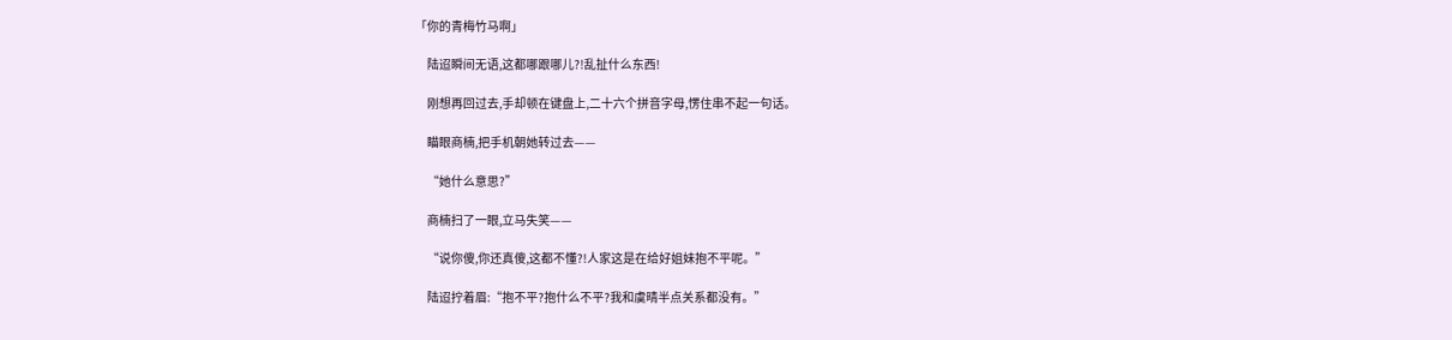「你的青梅竹马啊」

    陆迢瞬间无语,这都哪跟哪儿?!乱扯什么东西!

    刚想再回过去,手却顿在键盘上,二十六个拼音字母,愣住串不起一句话。

    瞄眼商楠,把手机朝她转过去——

    “她什么意思?”

    商楠扫了一眼,立马失笑——

    “说你傻,你还真傻,这都不懂?!人家这是在给好姐妹抱不平呢。”

    陆迢拧着眉:“抱不平?抱什么不平?我和虞晴半点关系都没有。”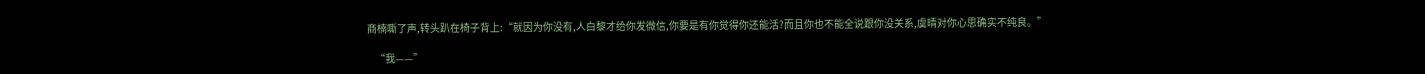商楠嘶了声,转头趴在椅子背上:“就因为你没有,人白黎才给你发微信,你要是有你觉得你还能活?而且你也不能全说跟你没关系,虞晴对你心思确实不纯良。”

    “我——”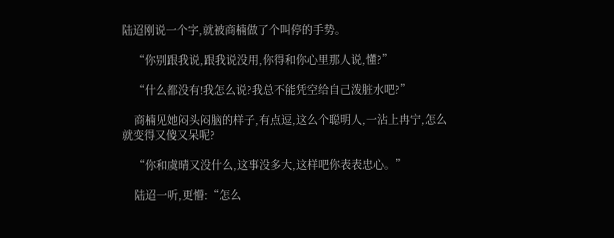陆迢刚说一个字,就被商楠做了个叫停的手势。

    “你别跟我说,跟我说没用,你得和你心里那人说,懂?”

    “什么都没有!我怎么说?我总不能凭空给自己泼脏水吧?”

    商楠见她闷头闷脑的样子,有点逗,这么个聪明人,一沾上冉宁,怎么就变得又傻又呆呢?

    “你和虞晴又没什么,这事没多大,这样吧你表表忠心。”

    陆迢一听,更懵:“怎么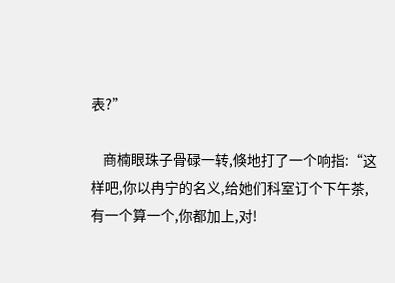表?”

    商楠眼珠子骨碌一转,倏地打了一个响指:“这样吧,你以冉宁的名义,给她们科室订个下午茶,有一个算一个,你都加上,对!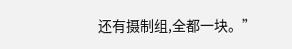还有摄制组,全都一块。”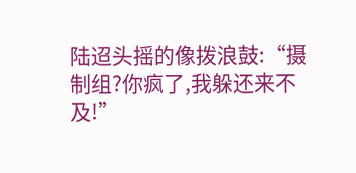陆迢头摇的像拨浪鼓:“摄制组?你疯了,我躲还来不及!”